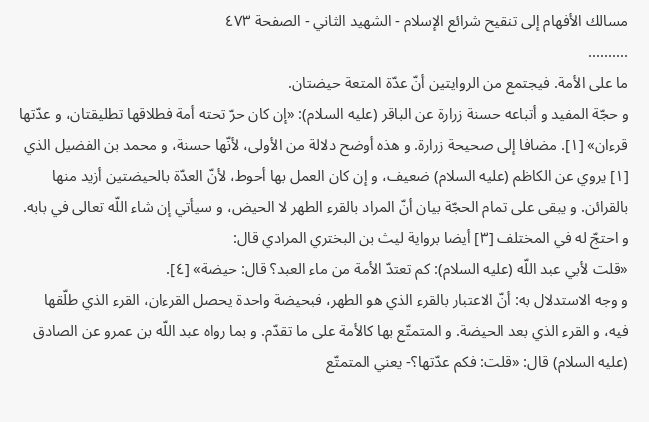مسالك الأفهام إلى تنقيح شرائع الإسلام - الشهيد الثاني - الصفحة ٤٧٣
..........
ما على الأمة. فيجتمع من الروايتين أنّ عدّة المتعة حيضتان.
و حجّة المفيد و أتباعه حسنة زرارة عن الباقر (عليه السلام): «إن كان حرّ تحته أمة فطلاقها تطليقتان، و عدّتها قرءان» [١]. مضافا إلى صحيحة زرارة. و هذه أوضح دلالة من الأولى، لأنّها حسنة، و محمد بن الفضيل الذي [١] يروي عن الكاظم (عليه السلام) ضعيف، و إن كان العمل بها أحوط، لأنّ العدّة بالحيضتين أزيد منها بالقرائن. و يبقى على تمام الحجّة بيان أنّ المراد بالقرء الطهر لا الحيض، و سيأتي إن شاء اللّه تعالى في بابه.
و احتجّ له في المختلف [٣] أيضا برواية ليث بن البختري المرادي قال:
«قلت لأبي عبد اللّه (عليه السلام): كم تعتدّ الأمة من ماء العبد؟ قال: حيضة» [٤].
و وجه الاستدلال به: أنّ الاعتبار بالقرء الذي هو الطهر، فبحيضة واحدة يحصل القرءان، القرء الذي طلّقها فيه، و القرء الذي بعد الحيضة. و المتمتّع بها كالأمة على ما تقدّم. و بما رواه عبد اللّه بن عمرو عن الصادق (عليه السلام) قال: «قلت: فكم عدّتها؟- يعني المتمتّع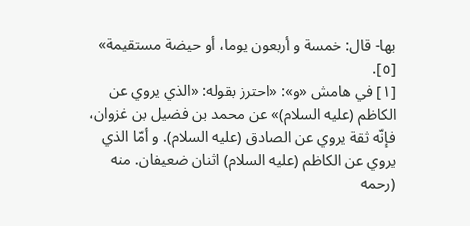بها- قال: خمسة و أربعون يوما، أو حيضة مستقيمة» [٥].
[١] في هامش «و»: «احترز بقوله: «الذي يروي عن الكاظم (عليه السلام)» عن محمد بن فضيل بن غزوان، فإنّه ثقة يروي عن الصادق (عليه السلام). و أمّا الذي يروي عن الكاظم (عليه السلام) اثنان ضعيفان. منه (رحمه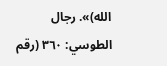الله)». رجال الطوسي: ٣٦٠ (رقم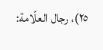٢٥)، رجال العلّامة: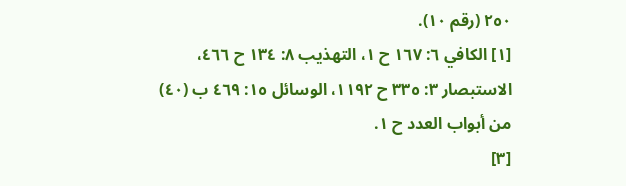٢٥٠ (رقم ١٠).
[١] الكافي ٦: ١٦٧ ح ١، التهذيب ٨: ١٣٤ ح ٤٦٦، الاستبصار ٣: ٣٣٥ ح ١١٩٢، الوسائل ١٥: ٤٦٩ ب (٤٠) من أبواب العدد ح ١.
[٣]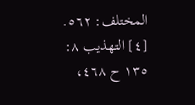المختلف: ٥٦٢.
[٤] التهذيب ٨: ١٣٥ ح ٤٦٨،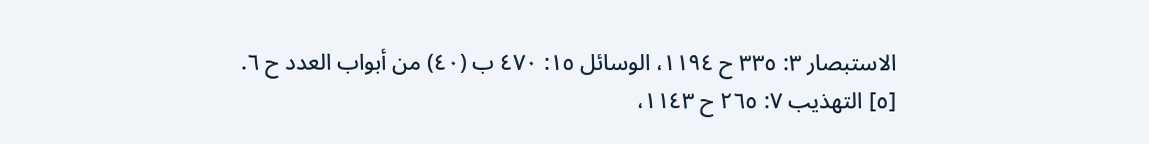الاستبصار ٣: ٣٣٥ ح ١١٩٤، الوسائل ١٥: ٤٧٠ ب (٤٠) من أبواب العدد ح ٦.
[٥] التهذيب ٧: ٢٦٥ ح ١١٤٣،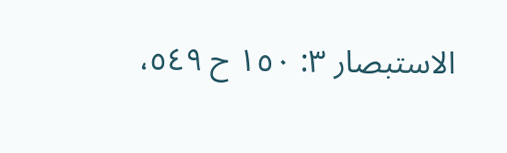الاستبصار ٣: ١٥٠ ح ٥٤٩،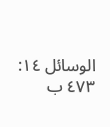الوسائل ١٤: ٤٧٣ ب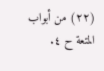(٢٢) من أبواب المتعة ح ٤.